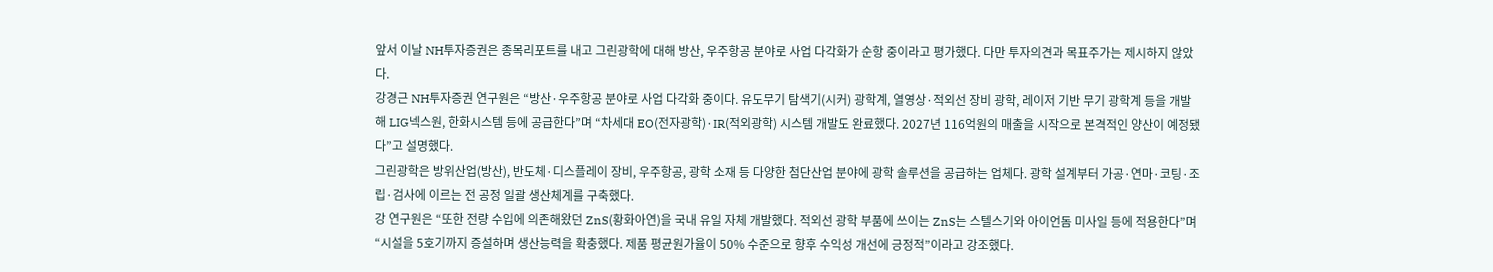앞서 이날 NH투자증권은 종목리포트를 내고 그린광학에 대해 방산, 우주항공 분야로 사업 다각화가 순항 중이라고 평가했다. 다만 투자의견과 목표주가는 제시하지 않았다.
강경근 NH투자증권 연구원은 “방산·우주항공 분야로 사업 다각화 중이다. 유도무기 탐색기(시커) 광학계, 열영상·적외선 장비 광학, 레이저 기반 무기 광학계 등을 개발해 LIG넥스원, 한화시스템 등에 공급한다”며 “차세대 EO(전자광학)·IR(적외광학) 시스템 개발도 완료했다. 2027년 116억원의 매출을 시작으로 본격적인 양산이 예정됐다”고 설명했다.
그린광학은 방위산업(방산), 반도체·디스플레이 장비, 우주항공, 광학 소재 등 다양한 첨단산업 분야에 광학 솔루션을 공급하는 업체다. 광학 설계부터 가공·연마·코팅·조립·검사에 이르는 전 공정 일괄 생산체계를 구축했다.
강 연구원은 “또한 전량 수입에 의존해왔던 ZnS(황화아연)을 국내 유일 자체 개발했다. 적외선 광학 부품에 쓰이는 ZnS는 스텔스기와 아이언돔 미사일 등에 적용한다”며 “시설을 5호기까지 증설하며 생산능력을 확충했다. 제품 평균원가율이 50% 수준으로 향후 수익성 개선에 긍정적”이라고 강조했다.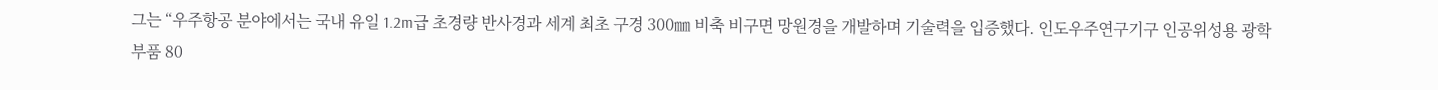그는 “우주항공 분야에서는 국내 유일 1.2m급 초경량 반사경과 세계 최초 구경 300㎜ 비축 비구면 망원경을 개발하며 기술력을 입증했다. 인도우주연구기구 인공위성용 광학 부품 80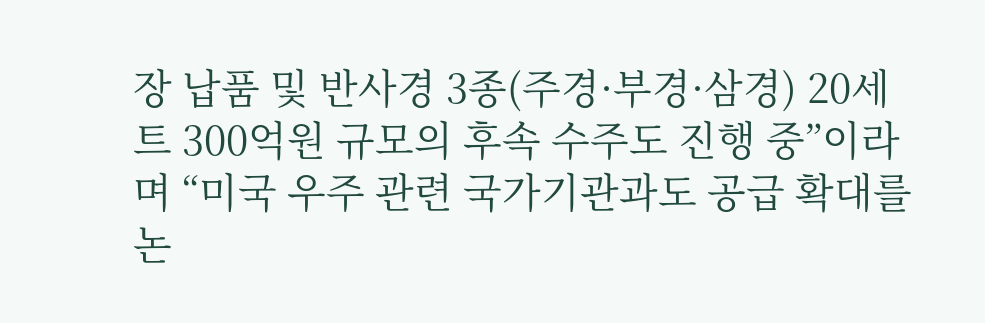장 납품 및 반사경 3종(주경·부경·삼경) 20세트 300억원 규모의 후속 수주도 진행 중”이라며 “미국 우주 관련 국가기관과도 공급 확대를 논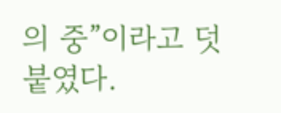의 중”이라고 덧붙였다.